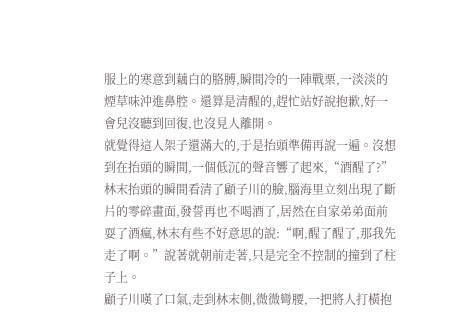服上的寒意到藕白的胳膊,瞬間冷的一陣戰栗,一淡淡的煙草味沖進鼻腔。還算是清醒的,趕忙站好說抱歉,好一會兒沒聽到回復,也沒見人離開。
就覺得這人架子還滿大的,于是抬頭準備再說一遍。沒想到在抬頭的瞬間,一個低沉的聲音響了起來,“酒醒了?”
林末抬頭的瞬間看清了顧子川的臉,腦海里立刻出現了斷片的零碎畫面,發誓再也不喝酒了,居然在自家弟弟面前耍了酒瘋,林末有些不好意思的說:“啊,醒了醒了,那我先走了啊。”說著就朝前走著,只是完全不控制的撞到了柱子上。
顧子川嘆了口氣,走到林末側,微微彎腰,一把將人打橫抱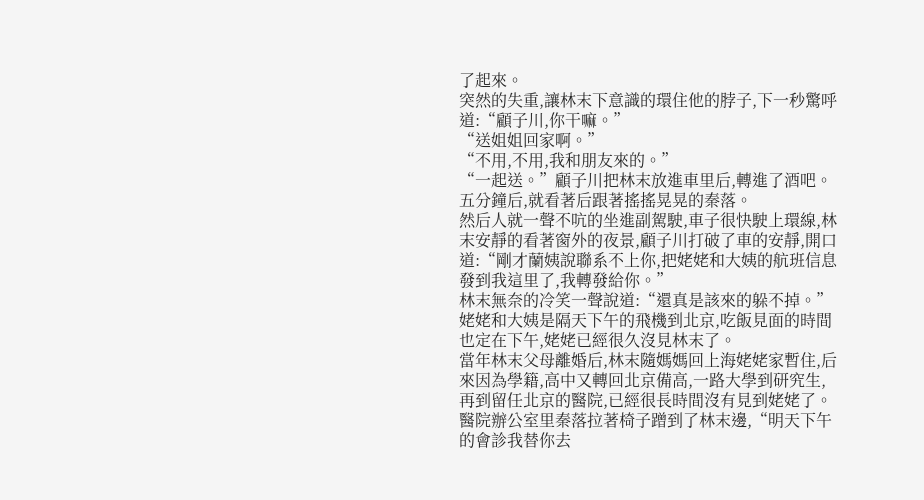了起來。
突然的失重,讓林末下意識的環住他的脖子,下一秒驚呼道:“顧子川,你干嘛。”
“送姐姐回家啊。”
“不用,不用,我和朋友來的。”
“一起送。”顧子川把林末放進車里后,轉進了酒吧。五分鐘后,就看著后跟著搖搖晃晃的秦落。
然后人就一聲不吭的坐進副駕駛,車子很快駛上環線,林末安靜的看著窗外的夜景,顧子川打破了車的安靜,開口道:“剛才蘭姨說聯系不上你,把姥姥和大姨的航班信息發到我這里了,我轉發給你。”
林末無奈的冷笑一聲說道:“還真是該來的躲不掉。”
姥姥和大姨是隔天下午的飛機到北京,吃飯見面的時間也定在下午,姥姥已經很久沒見林末了。
當年林末父母離婚后,林末隨媽媽回上海姥姥家暫住,后來因為學籍,高中又轉回北京備高,一路大學到研究生,再到留任北京的醫院,已經很長時間沒有見到姥姥了。
醫院辦公室里秦落拉著椅子蹭到了林末邊,“明天下午的會診我替你去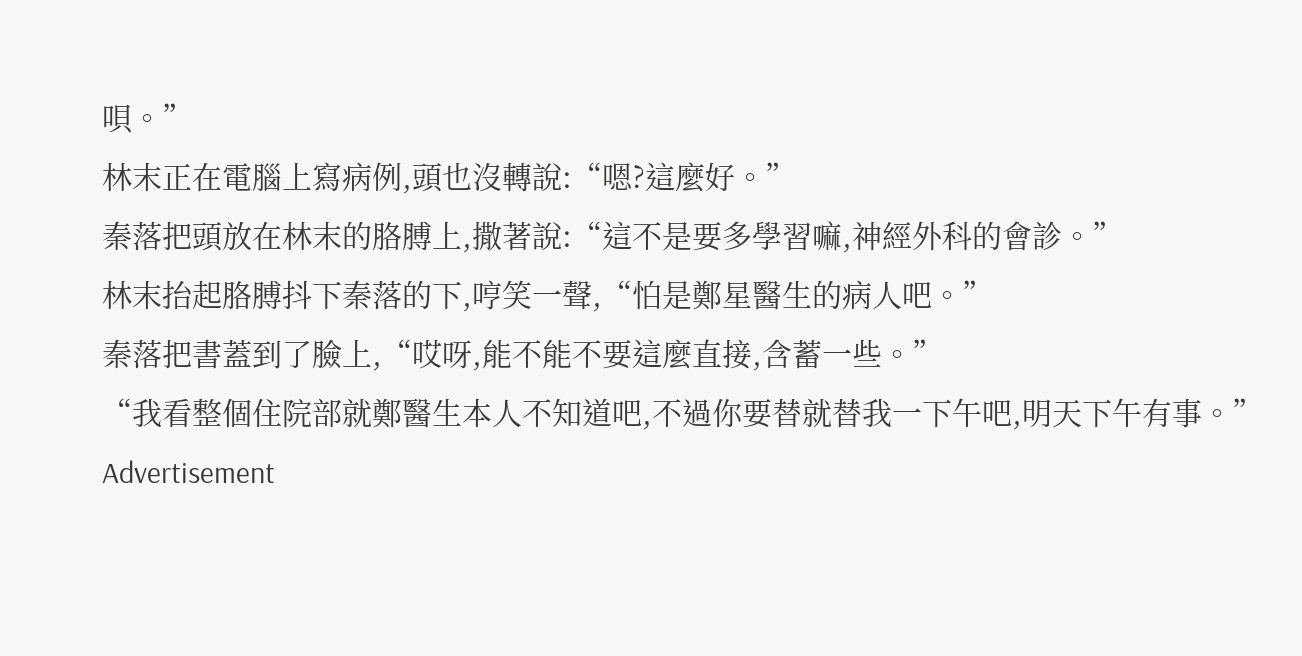唄。”
林末正在電腦上寫病例,頭也沒轉說:“嗯?這麼好。”
秦落把頭放在林末的胳膊上,撒著說:“這不是要多學習嘛,神經外科的會診。”
林末抬起胳膊抖下秦落的下,哼笑一聲,“怕是鄭星醫生的病人吧。”
秦落把書蓋到了臉上,“哎呀,能不能不要這麼直接,含蓄一些。”
“我看整個住院部就鄭醫生本人不知道吧,不過你要替就替我一下午吧,明天下午有事。”
Advertisement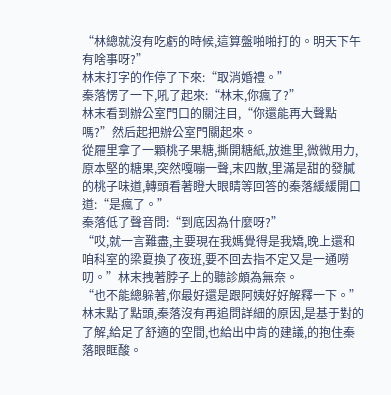“林總就沒有吃虧的時候,這算盤啪啪打的。明天下午有啥事呀?”
林末打字的作停了下來:“取消婚禮。”
秦落愣了一下,吼了起來:“林末,你瘋了?”
林末看到辦公室門口的關注目,“你還能再大聲點嗎?”然后起把辦公室門關起來。
從屜里拿了一顆桃子果糖,撕開糖紙,放進里,微微用力,原本堅的糖果,突然嘎嘣一聲,末四散,里滿是甜的發膩的桃子味道,轉頭看著瞪大眼睛等回答的秦落緩緩開口道:“是瘋了。”
秦落低了聲音問:“到底因為什麼呀?”
“哎,就一言難盡,主要現在我媽覺得是我矯,晚上還和咱科室的梁夏換了夜班,要不回去指不定又是一通嘮叨。”林末拽著脖子上的聽診頗為無奈。
“也不能總躲著,你最好還是跟阿姨好好解釋一下。”
林末點了點頭,秦落沒有再追問詳細的原因,是基于對的了解,給足了舒適的空間,也給出中肯的建議,的抱住秦落眼眶酸。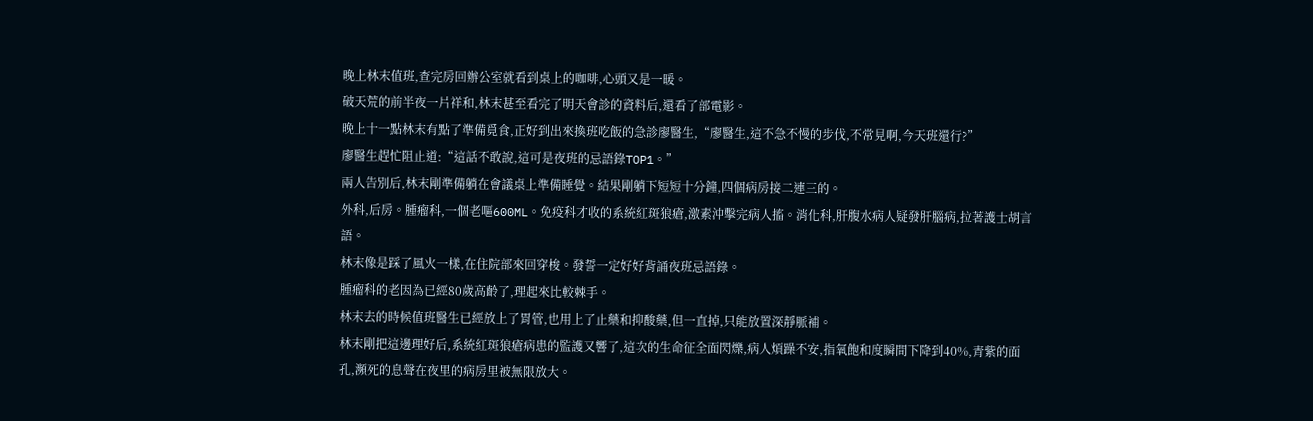晚上林末值班,查完房回辦公室就看到桌上的咖啡,心頭又是一暖。
破天荒的前半夜一片祥和,林末甚至看完了明天會診的資料后,還看了部電影。
晚上十一點林末有點了準備覓食,正好到出來換班吃飯的急診廖醫生,“廖醫生,這不急不慢的步伐,不常見啊,今天班還行?”
廖醫生趕忙阻止道:“這話不敢說,這可是夜班的忌語錄TOP1。”
兩人告別后,林末剛準備躺在會議桌上準備睡覺。結果剛躺下短短十分鐘,四個病房接二連三的。
外科,后房。腫瘤科,一個老嘔600ML。免疫科才收的系統紅斑狼瘡,激素沖擊完病人搐。消化科,肝腹水病人疑發肝腦病,拉著護士胡言語。
林末像是踩了風火一樣,在住院部來回穿梭。發誓一定好好背誦夜班忌語錄。
腫瘤科的老因為已經80歲高齡了,理起來比較棘手。
林末去的時候值班醫生已經放上了胃管,也用上了止藥和抑酸藥,但一直掉,只能放置深靜脈補。
林末剛把這邊理好后,系統紅斑狼瘡病患的監護又響了,這次的生命征全面閃爍,病人煩躁不安,指氧飽和度瞬間下降到40%,青紫的面孔,瀕死的息聲在夜里的病房里被無限放大。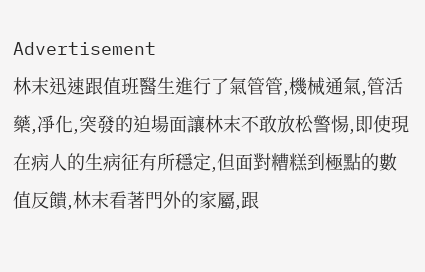Advertisement
林末迅速跟值班醫生進行了氣管管,機械通氣,管活藥,凈化,突發的迫場面讓林末不敢放松警惕,即使現在病人的生病征有所穩定,但面對糟糕到極點的數值反饋,林末看著門外的家屬,跟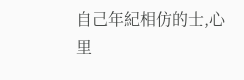自己年紀相仿的士,心里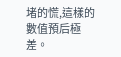堵的慌,這樣的數值預后極差。